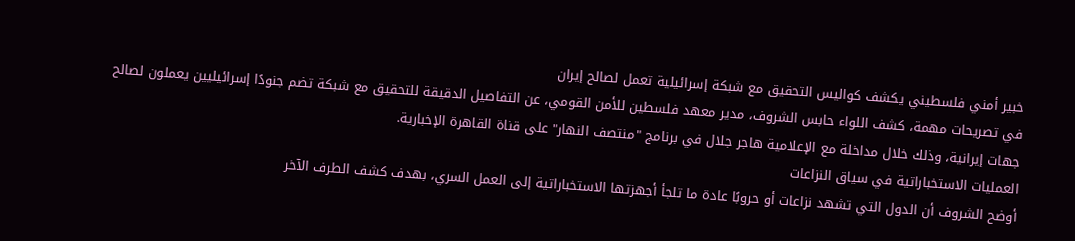خبير أمني فلسطيني يكشف كواليس التحقيق مع شبكة إسرائيلية تعمل لصالح إيران
في تصريحات مهمة، كشف اللواء حابس الشروف، مدير معهد فلسطين للأمن القومي، عن التفاصيل الدقيقة للتحقيق مع شبكة تضم جنودًا إسرائيليين يعملون لصالح جهات إيرانية، وذلك خلال مداخلة مع الإعلامية هاجر جلال في برنامج "منتصف النهار" على قناة القاهرة الإخبارية.
العمليات الاستخباراتية في سياق النزاعات
أوضح الشروف أن الدول التي تشهد نزاعات أو حروبًا عادة ما تلجأ أجهزتها الاستخباراتية إلى العمل السري، بهدف كشف الطرف الآخر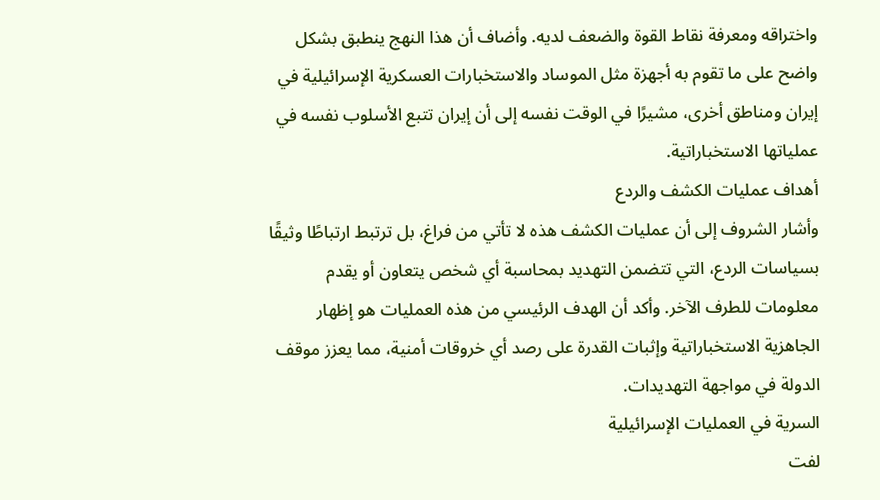واختراقه ومعرفة نقاط القوة والضعف لديه. وأضاف أن هذا النهج ينطبق بشكل واضح على ما تقوم به أجهزة مثل الموساد والاستخبارات العسكرية الإسرائيلية في إيران ومناطق أخرى، مشيرًا في الوقت نفسه إلى أن إيران تتبع الأسلوب نفسه في عملياتها الاستخباراتية.
أهداف عمليات الكشف والردع
وأشار الشروف إلى أن عمليات الكشف هذه لا تأتي من فراغ، بل ترتبط ارتباطًا وثيقًا بسياسات الردع، التي تتضمن التهديد بمحاسبة أي شخص يتعاون أو يقدم معلومات للطرف الآخر. وأكد أن الهدف الرئيسي من هذه العمليات هو إظهار الجاهزية الاستخباراتية وإثبات القدرة على رصد أي خروقات أمنية، مما يعزز موقف الدولة في مواجهة التهديدات.
السرية في العمليات الإسرائيلية
لفت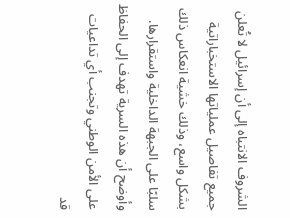الشروف الانتباه إلى أن إسرائيل لا تُعلن جميع تفاصيل عملياتها الاستخباراتية بشكل واسع، وذلك خشية انعكاس ذلك سلبًا على الجبهة الداخلية واستقرارها. وأوضح أن هذه السرية تهدف إلى الحفاظ على الأمن الوطني وتجنب أي تداعيات قد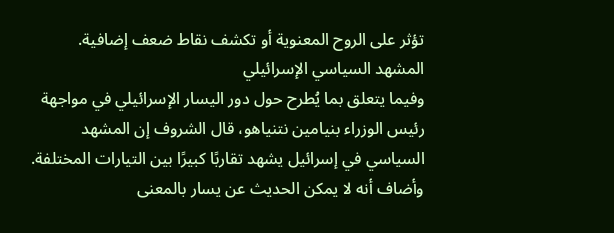تؤثر على الروح المعنوية أو تكشف نقاط ضعف إضافية.
المشهد السياسي الإسرائيلي
وفيما يتعلق بما يُطرح حول دور اليسار الإسرائيلي في مواجهة رئيس الوزراء بنيامين نتنياهو، قال الشروف إن المشهد السياسي في إسرائيل يشهد تقاربًا كبيرًا بين التيارات المختلفة. وأضاف أنه لا يمكن الحديث عن يسار بالمعنى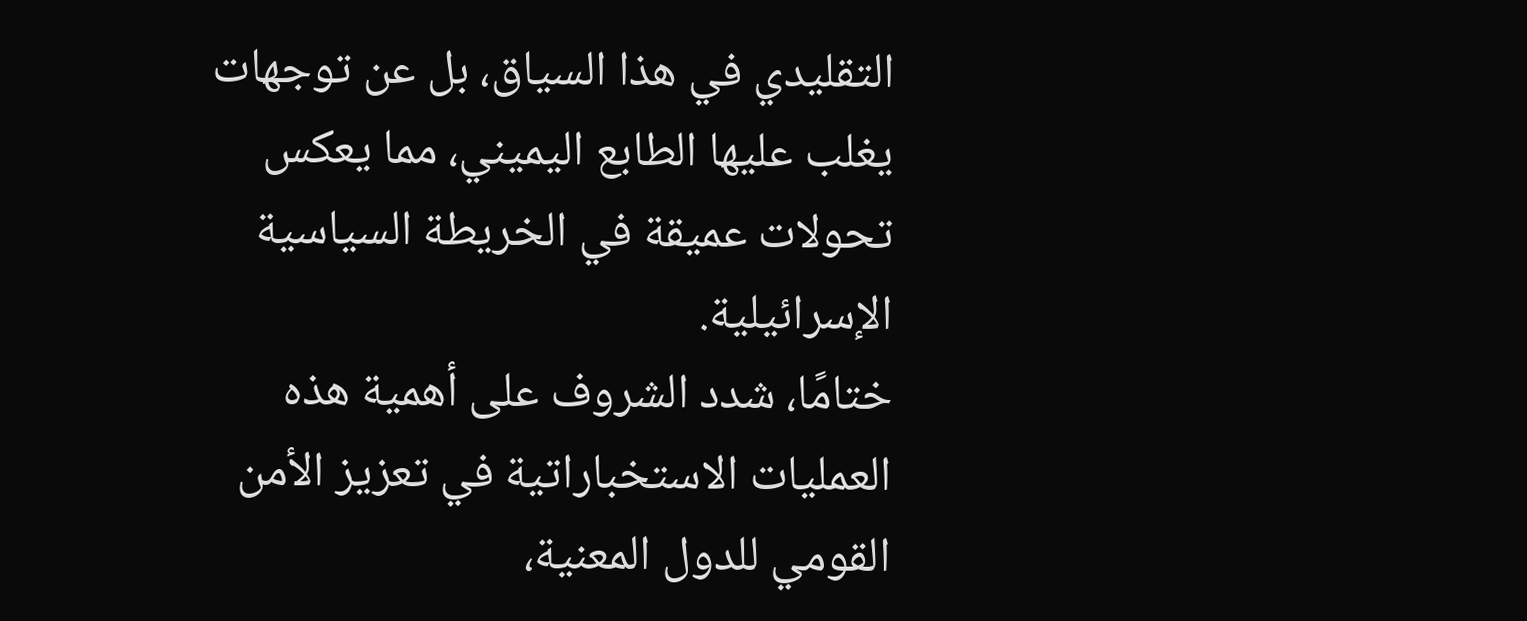التقليدي في هذا السياق، بل عن توجهات يغلب عليها الطابع اليميني، مما يعكس تحولات عميقة في الخريطة السياسية الإسرائيلية.
ختامًا، شدد الشروف على أهمية هذه العمليات الاستخباراتية في تعزيز الأمن القومي للدول المعنية،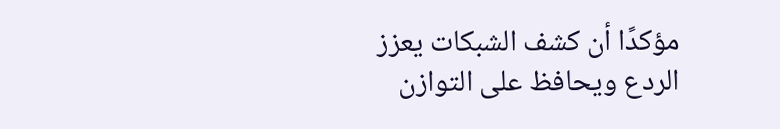مؤكدًا أن كشف الشبكات يعزز الردع ويحافظ على التوازن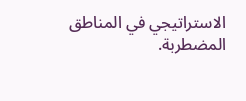الاستراتيجي في المناطق المضطربة.